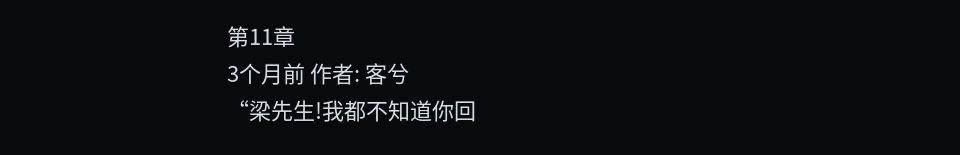第11章
3个月前 作者: 客兮
“梁先生!我都不知道你回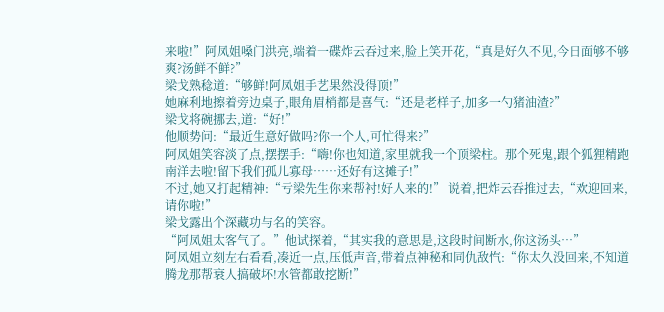来啦!”阿凤姐嗓门洪亮,端着一碟炸云吞过来,脸上笑开花,“真是好久不见,今日面够不够爽?汤鲜不鲜?”
梁戈熟稔道:“够鲜!阿凤姐手艺果然没得顶!”
她麻利地擦着旁边桌子,眼角眉梢都是喜气:“还是老样子,加多一勺猪油渣?”
梁戈将碗挪去,道:“好!”
他顺势问:“最近生意好做吗?你一个人,可忙得来?”
阿凤姐笑容淡了点,摆摆手:“嗨!你也知道,家里就我一个顶梁柱。那个死鬼,跟个狐狸精跑南洋去啦!留下我们孤儿寡母……还好有这摊子!”
不过,她又打起精神:“亏梁先生你来帮衬!好人来的!” 说着,把炸云吞推过去,“欢迎回来,请你啦!”
梁戈露出个深藏功与名的笑容。
“阿凤姐太客气了。”他试探着,“其实我的意思是,这段时间断水,你这汤头…”
阿凤姐立刻左右看看,凑近一点,压低声音,带着点神秘和同仇敌忾:“你太久没回来,不知道腾龙那帮衰人搞破坏!水管都敢挖断!”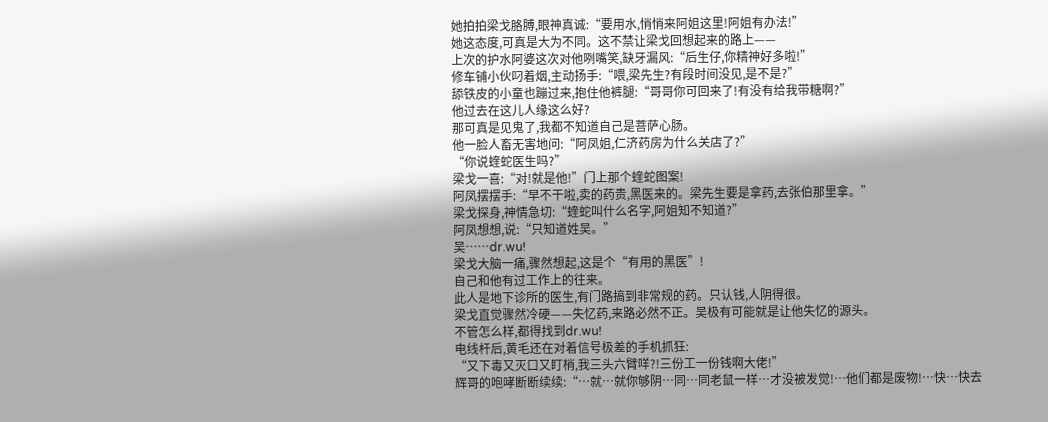她拍拍梁戈胳膊,眼神真诚:“要用水,悄悄来阿姐这里!阿姐有办法!”
她这态度,可真是大为不同。这不禁让梁戈回想起来的路上——
上次的护水阿婆这次对他咧嘴笑,缺牙漏风:“后生仔,你精神好多啦!”
修车铺小伙叼着烟,主动扬手:“喂,梁先生?有段时间没见,是不是?”
舔铁皮的小童也蹦过来,抱住他裤腿:“哥哥你可回来了!有没有给我带糖啊?”
他过去在这儿人缘这么好?
那可真是见鬼了,我都不知道自己是菩萨心肠。
他一脸人畜无害地问:“阿凤姐,仁济药房为什么关店了?”
“你说蝰蛇医生吗?”
梁戈一喜:“对!就是他!”门上那个蝰蛇图案!
阿凤摆摆手:“早不干啦,卖的药贵,黑医来的。梁先生要是拿药,去张伯那里拿。”
梁戈探身,神情急切:“蝰蛇叫什么名字,阿姐知不知道?”
阿凤想想,说:“只知道姓吴。”
吴……dr.wu!
梁戈大脑一痛,骤然想起,这是个“有用的黑医”!
自己和他有过工作上的往来。
此人是地下诊所的医生,有门路搞到非常规的药。只认钱,人阴得很。
梁戈直觉骤然冷硬——失忆药,来路必然不正。吴极有可能就是让他失忆的源头。
不管怎么样,都得找到dr.wu!
电线杆后,黄毛还在对着信号极差的手机抓狂:
“又下毒又灭口又盯梢,我三头六臂咩?!三份工一份钱啊大佬!”
辉哥的咆哮断断续续:“…就…就你够阴…同…同老鼠一样…才没被发觉!…他们都是废物!…快…快去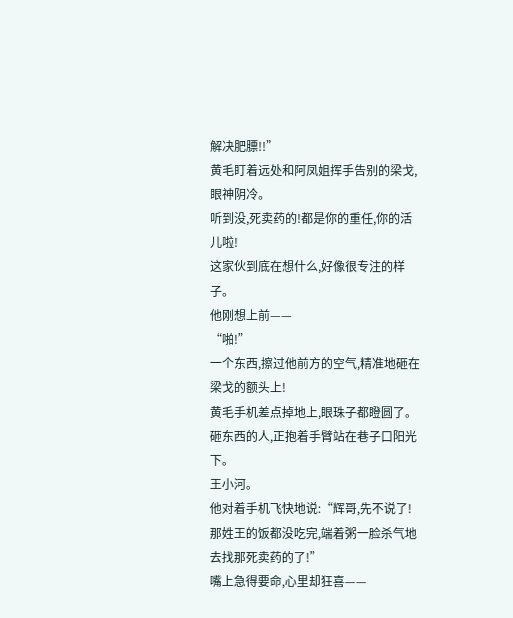解决肥膘!!”
黄毛盯着远处和阿凤姐挥手告别的梁戈,眼神阴冷。
听到没,死卖药的!都是你的重任,你的活儿啦!
这家伙到底在想什么,好像很专注的样子。
他刚想上前——
“啪!”
一个东西,擦过他前方的空气,精准地砸在梁戈的额头上!
黄毛手机差点掉地上,眼珠子都瞪圆了。
砸东西的人,正抱着手臂站在巷子口阳光下。
王小河。
他对着手机飞快地说:“辉哥,先不说了!那姓王的饭都没吃完,端着粥一脸杀气地去找那死卖药的了!”
嘴上急得要命,心里却狂喜——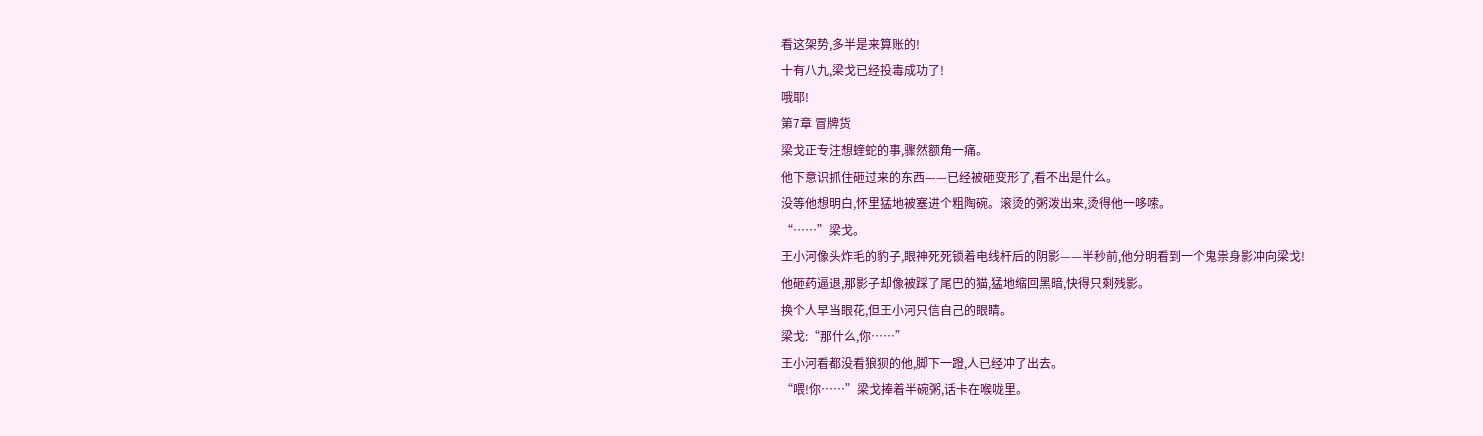看这架势,多半是来算账的!
十有八九,梁戈已经投毒成功了!
哦耶!
第7章 冒牌货
梁戈正专注想蝰蛇的事,骤然额角一痛。
他下意识抓住砸过来的东西——已经被砸变形了,看不出是什么。
没等他想明白,怀里猛地被塞进个粗陶碗。滚烫的粥泼出来,烫得他一哆嗦。
“……”梁戈。
王小河像头炸毛的豹子,眼神死死锁着电线杆后的阴影——半秒前,他分明看到一个鬼祟身影冲向梁戈!
他砸药逼退,那影子却像被踩了尾巴的猫,猛地缩回黑暗,快得只剩残影。
换个人早当眼花,但王小河只信自己的眼睛。
梁戈:“那什么,你……”
王小河看都没看狼狈的他,脚下一蹬,人已经冲了出去。
“喂!你……”梁戈捧着半碗粥,话卡在喉咙里。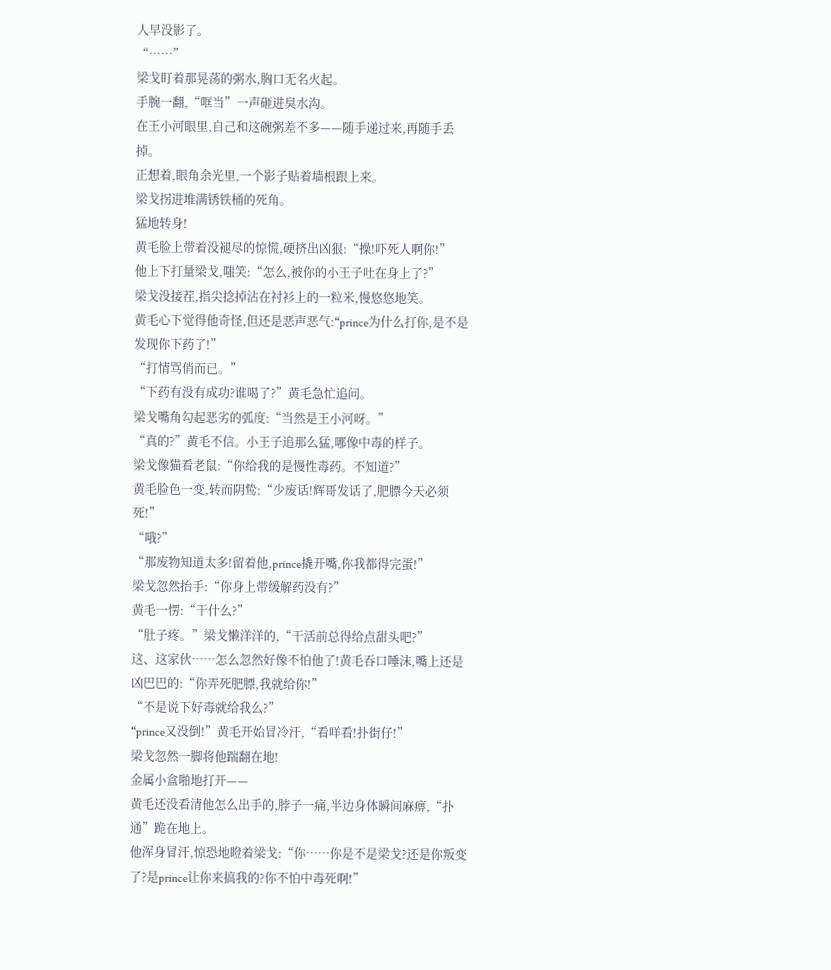人早没影了。
“……”
梁戈盯着那晃荡的粥水,胸口无名火起。
手腕一翻,“哐当”一声砸进臭水沟。
在王小河眼里,自己和这碗粥差不多——随手递过来,再随手丢掉。
正想着,眼角余光里,一个影子贴着墙根跟上来。
梁戈拐进堆满锈铁桶的死角。
猛地转身!
黄毛脸上带着没褪尽的惊慌,硬挤出凶狠:“操!吓死人啊你!”
他上下打量梁戈,嗤笑:“怎么,被你的小王子吐在身上了?”
梁戈没接茬,指尖捻掉沾在衬衫上的一粒米,慢悠悠地笑。
黄毛心下觉得他奇怪,但还是恶声恶气:“prince为什么打你,是不是发现你下药了!”
“打情骂俏而已。”
“下药有没有成功?谁喝了?”黄毛急忙追问。
梁戈嘴角勾起恶劣的弧度:“当然是王小河呀。”
“真的?”黄毛不信。小王子追那么猛,哪像中毒的样子。
梁戈像猫看老鼠:“你给我的是慢性毒药。不知道?”
黄毛脸色一变,转而阴鸷:“少废话!辉哥发话了,肥膘今天必须死!”
“哦?”
“那废物知道太多!留着他,prince撬开嘴,你我都得完蛋!”
梁戈忽然抬手:“你身上带缓解药没有?”
黄毛一愣:“干什么?”
“肚子疼。”梁戈懒洋洋的,“干活前总得给点甜头吧?”
这、这家伙……怎么忽然好像不怕他了!黄毛吞口唾沫,嘴上还是凶巴巴的:“你弄死肥膘,我就给你!”
“不是说下好毒就给我么?”
“prince又没倒!”黄毛开始冒冷汗,“看咩看!扑街仔!”
梁戈忽然一脚将他踹翻在地!
金属小盒啪地打开——
黄毛还没看清他怎么出手的,脖子一痛,半边身体瞬间麻痹,“扑通”跪在地上。
他浑身冒汗,惊恐地瞪着梁戈:“你……你是不是梁戈?还是你叛变了?是prince让你来搞我的?你不怕中毒死啊!”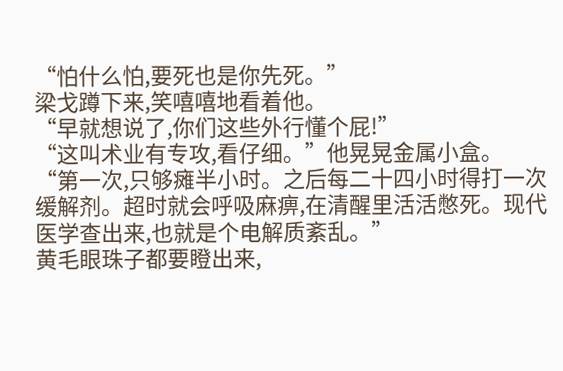“怕什么怕,要死也是你先死。”
梁戈蹲下来,笑嘻嘻地看着他。
“早就想说了,你们这些外行懂个屁!”
“这叫术业有专攻,看仔细。”他晃晃金属小盒。
“第一次,只够瘫半小时。之后每二十四小时得打一次缓解剂。超时就会呼吸麻痹,在清醒里活活憋死。现代医学查出来,也就是个电解质紊乱。”
黄毛眼珠子都要瞪出来,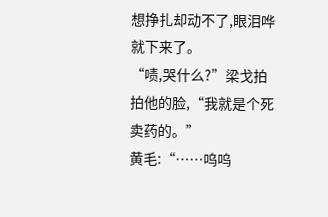想挣扎却动不了,眼泪哗就下来了。
“啧,哭什么?”梁戈拍拍他的脸,“我就是个死卖药的。”
黄毛:“……呜呜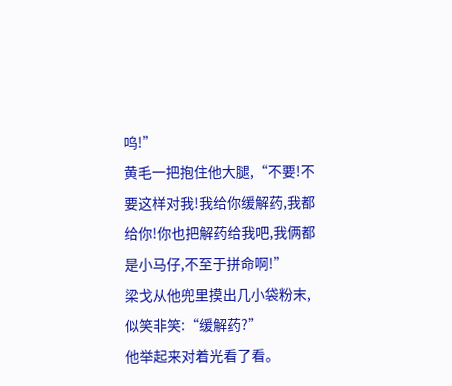呜!”
黄毛一把抱住他大腿,“不要!不要这样对我!我给你缓解药,我都给你!你也把解药给我吧,我俩都是小马仔,不至于拼命啊!”
梁戈从他兜里摸出几小袋粉末,似笑非笑:“缓解药?”
他举起来对着光看了看。